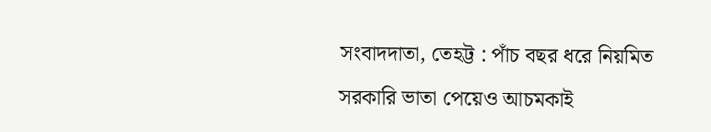সংবাদদাতা, তেহট্ট : পাঁচ বছর ধরে নিয়মিত সরকারি ভাতা পেয়েও আচমকাই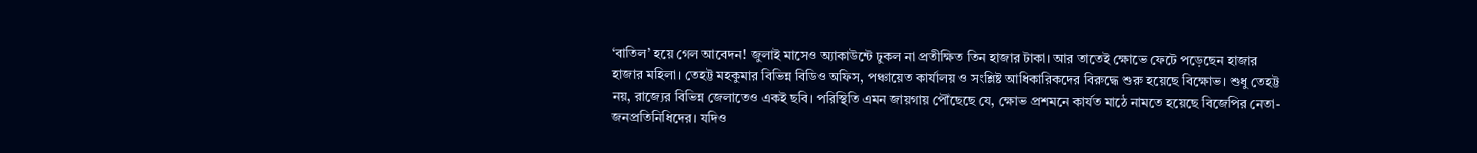‘বাতিল’ হয়ে গেল আবেদন! জুলাই মাসেও অ্যাকাউন্টে ঢুকল না প্রতীক্ষিত তিন হাজার টাকা। আর তাতেই ক্ষোভে ফেটে পড়েছেন হাজার হাজার মহিলা। তেহট্ট মহকুমার বিভিন্ন বিডিও অফিস, পঞ্চায়েত কার্যালয় ও সংশ্লিষ্ট আধিকারিকদের বিরুদ্ধে শুরু হয়েছে বিক্ষোভ। শুধু তেহট্ট নয়, রাজ্যের বিভিন্ন জেলাতেও একই ছবি। পরিস্থিতি এমন জায়গায় পৌঁছেছে যে, ক্ষোভ প্রশমনে কার্যত মাঠে নামতে হয়েছে বিজেপির নেতা-জনপ্রতিনিধিদের। যদিও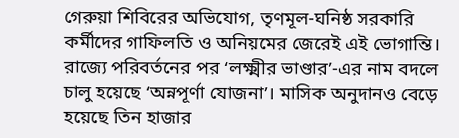গেরুয়া শিবিরের অভিযোগ, তৃণমূল-ঘনিষ্ঠ সরকারি কর্মীদের গাফিলতি ও অনিয়মের জেরেই এই ভোগান্তি।
রাজ্যে পরিবর্তনের পর ‘লক্ষ্মীর ভাণ্ডার’-এর নাম বদলে চালু হয়েছে ‘অন্নপূর্ণা যোজনা’। মাসিক অনুদানও বেড়ে হয়েছে তিন হাজার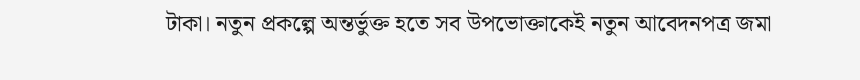টাকা। নতুন প্রকল্পে অন্তর্ভুক্ত হতে সব উপভোক্তাকেই নতুন আবেদনপত্র জমা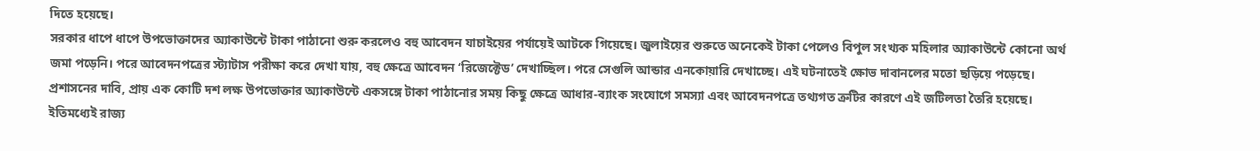দিতে হয়েছে।
সরকার ধাপে ধাপে উপভোক্তাদের অ্যাকাউন্টে টাকা পাঠানো শুরু করলেও বহু আবেদন যাচাইয়ের পর্যায়েই আটকে গিয়েছে। জুলাইয়ের শুরুতে অনেকেই টাকা পেলেও বিপুল সংখ্যক মহিলার অ্যাকাউন্টে কোনো অর্থ জমা পড়েনি। পরে আবেদনপত্রের স্ট্যাটাস পরীক্ষা করে দেখা যায়, বহু ক্ষেত্রে আবেদন ‘রিজেক্টেড’ দেখাচ্ছিল। পরে সেগুলি আন্ডার এনকোয়ারি দেখাচ্ছে। এই ঘটনাতেই ক্ষোভ দাবানলের মতো ছড়িয়ে পড়েছে।
প্রশাসনের দাবি, প্রায় এক কোটি দশ লক্ষ উপভোক্তার অ্যাকাউন্টে একসঙ্গে টাকা পাঠানোর সময় কিছু ক্ষেত্রে আধার-ব্যাংক সংযোগে সমস্যা এবং আবেদনপত্রে তথ্যগত ত্রুটির কারণে এই জটিলতা তৈরি হয়েছে।
ইতিমধ্যেই রাজ্য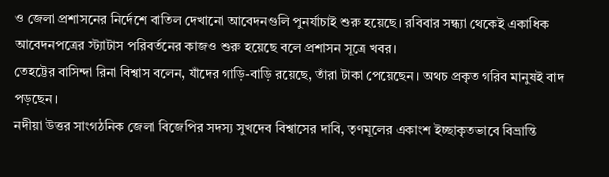ও জেলা প্রশাসনের নির্দেশে বাতিল দেখানো আবেদনগুলি পুনর্যাচাই শুরু হয়েছে। রবিবার সন্ধ্যা থেকেই একাধিক আবেদনপত্রের স্ট্যাটাস পরিবর্তনের কাজও শুরু হয়েছে বলে প্রশাসন সূত্রে খবর।
তেহট্টের বাসিন্দা রিনা বিশ্বাস বলেন, যাঁদের গাড়ি-বাড়ি রয়েছে, তাঁরা টাকা পেয়েছেন। অথচ প্রকৃত গরিব মানুষই বাদ পড়ছেন।
নদীয়া উত্তর সাংগঠনিক জেলা বিজেপির সদস্য সুখদেব বিশ্বাসের দাবি, তৃণমূলের একাংশ ইচ্ছাকৃতভাবে বিভ্রান্তি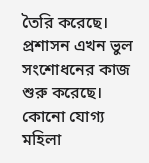তৈরি করেছে। প্রশাসন এখন ভুল সংশোধনের কাজ শুরু করেছে। কোনো যোগ্য মহিলা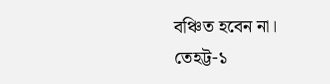বঞ্চিত হবেন না।
তেহট্ট-১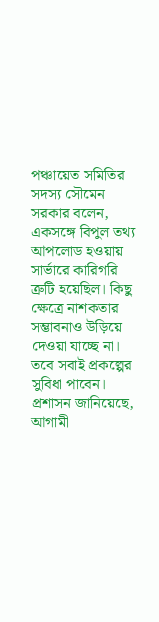পঞ্চায়েত সমিতির সদস্য সৌমেন সরকার বলেন, একসঙ্গে বিপুল তথ্য আপলোড হওয়ায় সার্ভারে কারিগরি ত্রুটি হয়েছিল। কিছু ক্ষেত্রে নাশকতার সম্ভাবনাও উড়িয়ে দেওয়া যাচ্ছে না। তবে সবাই প্রকল্পের সুবিধা পাবেন।
প্রশাসন জানিয়েছে, আগামী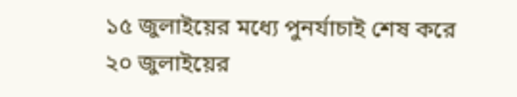১৫ জুলাইয়ের মধ্যে পুনর্যাচাই শেষ করে ২০ জুলাইয়ের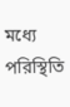মধ্যে পরিস্থিতি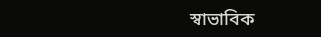স্বাভাবিক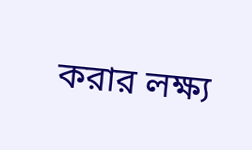করার লক্ষ্য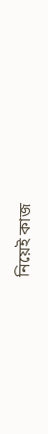নিয়েই কাজ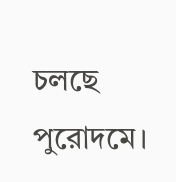চলছে পুরোদমে।